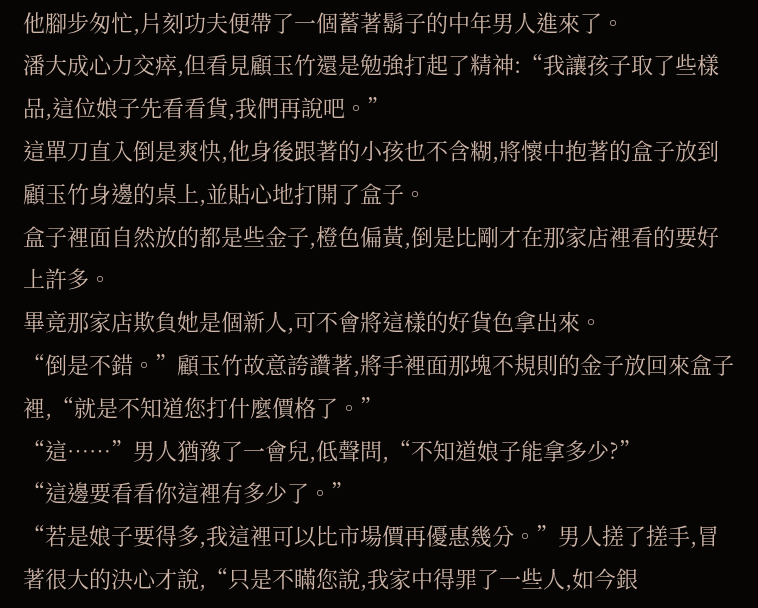他腳步匆忙,片刻功夫便帶了一個蓄著鬍子的中年男人進來了。
潘大成心力交瘁,但看見顧玉竹還是勉強打起了精神:“我讓孩子取了些樣品,這位娘子先看看貨,我們再說吧。”
這單刀直入倒是爽快,他身後跟著的小孩也不含糊,將懷中抱著的盒子放到顧玉竹身邊的桌上,並貼心地打開了盒子。
盒子裡面自然放的都是些金子,橙色偏黃,倒是比剛才在那家店裡看的要好上許多。
畢竟那家店欺負她是個新人,可不會將這樣的好貨色拿出來。
“倒是不錯。”顧玉竹故意誇讚著,將手裡面那塊不規則的金子放回來盒子裡,“就是不知道您打什麼價格了。”
“這……”男人猶豫了一會兒,低聲問,“不知道娘子能拿多少?”
“這邊要看看你這裡有多少了。”
“若是娘子要得多,我這裡可以比市場價再優惠幾分。”男人搓了搓手,冒著很大的決心才說,“只是不瞞您說,我家中得罪了一些人,如今銀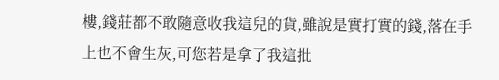樓,錢莊都不敢隨意收我這兒的貨,雖說是實打實的錢,落在手上也不會生灰,可您若是拿了我這批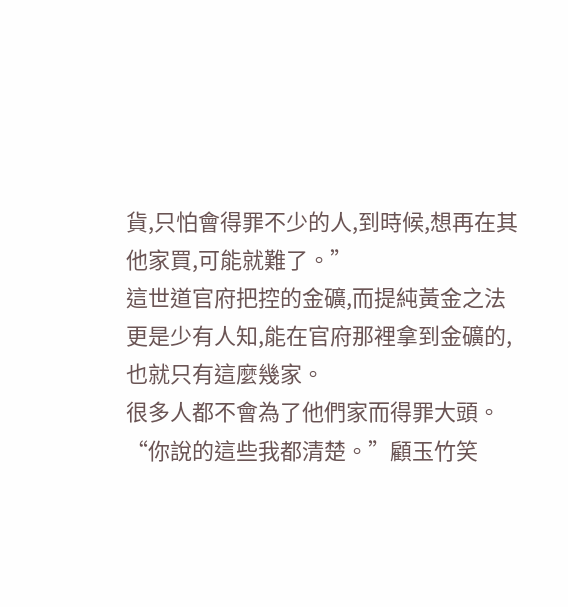貨,只怕會得罪不少的人,到時候,想再在其他家買,可能就難了。”
這世道官府把控的金礦,而提純黃金之法更是少有人知,能在官府那裡拿到金礦的,也就只有這麼幾家。
很多人都不會為了他們家而得罪大頭。
“你說的這些我都清楚。”顧玉竹笑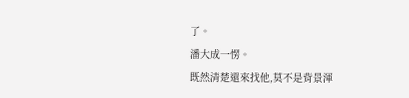了。
潘大成一愣。
既然清楚還來找他,莫不是背景渾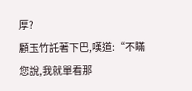厚?
顧玉竹託著下巴,嘆道:“不瞞您說,我就單看那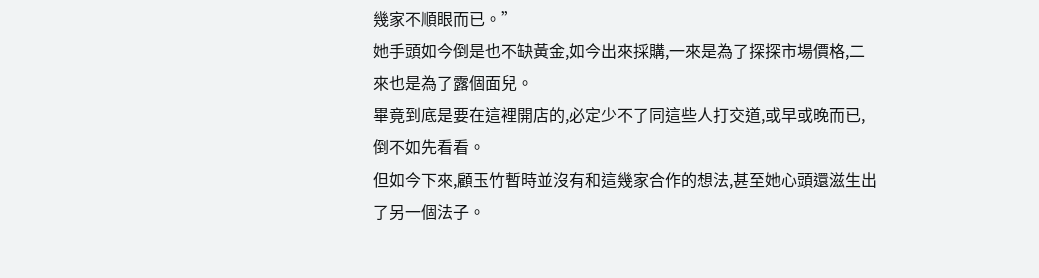幾家不順眼而已。”
她手頭如今倒是也不缺黃金,如今出來採購,一來是為了探探市場價格,二來也是為了露個面兒。
畢竟到底是要在這裡開店的,必定少不了同這些人打交道,或早或晚而已,倒不如先看看。
但如今下來,顧玉竹暫時並沒有和這幾家合作的想法,甚至她心頭還滋生出了另一個法子。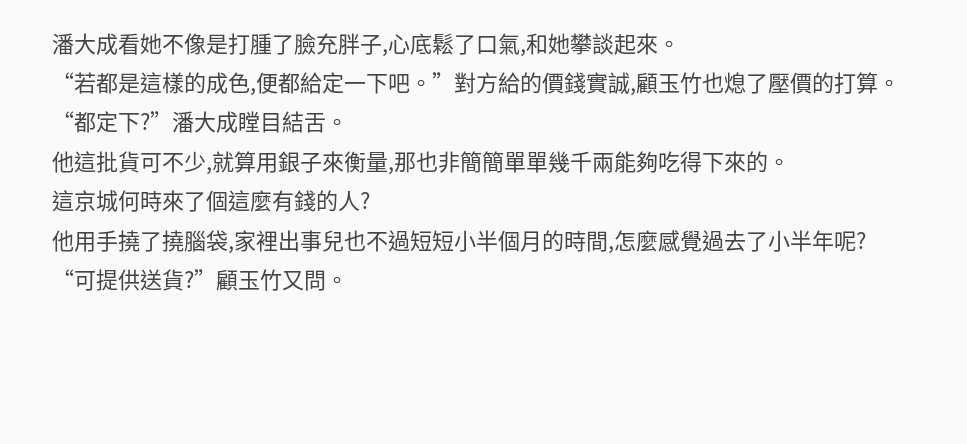潘大成看她不像是打腫了臉充胖子,心底鬆了口氣,和她攀談起來。
“若都是這樣的成色,便都給定一下吧。”對方給的價錢實誠,顧玉竹也熄了壓價的打算。
“都定下?”潘大成瞠目結舌。
他這批貨可不少,就算用銀子來衡量,那也非簡簡單單幾千兩能夠吃得下來的。
這京城何時來了個這麼有錢的人?
他用手撓了撓腦袋,家裡出事兒也不過短短小半個月的時間,怎麼感覺過去了小半年呢?
“可提供送貨?”顧玉竹又問。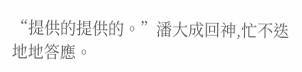“提供的提供的。”潘大成回神,忙不迭地地答應。